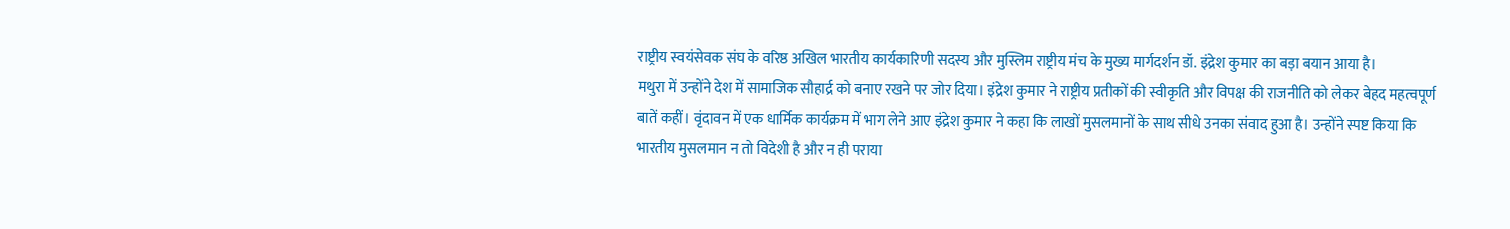राष्ट्रीय स्वयंसेवक संघ के वरिष्ठ अखिल भारतीय कार्यकारिणी सदस्य और मुस्लिम राष्ट्रीय मंच के मुख्य मार्गदर्शन डॉ. इंद्रेश कुमार का बड़ा बयान आया है।
मथुरा में उन्होंने देश में सामाजिक सौहार्द्र को बनाए रखने पर जोर दिया। इंद्रेश कुमार ने राष्ट्रीय प्रतीकों की स्वीकृति और विपक्ष की राजनीति को लेकर बेहद महत्वपूर्ण बातें कहीं। वृंदावन में एक धार्मिक कार्यक्रम में भाग लेने आए इंद्रेश कुमार ने कहा कि लाखों मुसलमानों के साथ सीधे उनका संवाद हुआ है। उन्होंने स्पष्ट किया कि भारतीय मुसलमान न तो विदेशी है और न ही पराया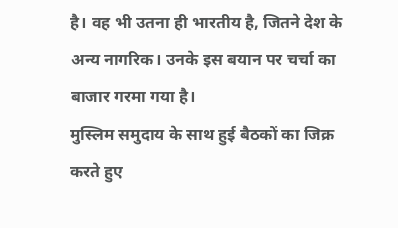है। वह भी उतना ही भारतीय है, जितने देश के अन्य नागरिक। उनके इस बयान पर चर्चा का बाजार गरमा गया है।
मुस्लिम समुदाय के साथ हुई बैठकों का जिक्र करते हुए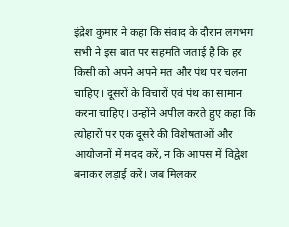इंद्रेश कुमार ने कहा कि संवाद के दौरान लगभग सभी ने इस बात पर सहमति जताई है कि हर किसी को अपने अपने मत और पंथ पर चलना चाहिए। दूसरों के विचारों एवं पंथ का सामान करना चाहिए। उन्होंने अपील करते हुए कहा कि त्योहारों पर एक दूसरे की विशेषताओं और आयोजनों में मदद करें, न कि आपस में विद्वेश बनाकर लड़ाई करें। जब मिलकर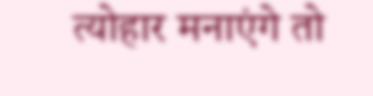त्योहार मनाएंगे तो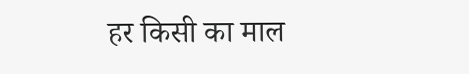हर किसी का माल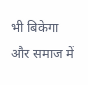भी बिकेगा और समाज में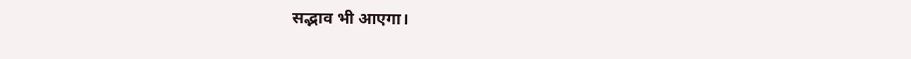सद्भाव भी आएगा।